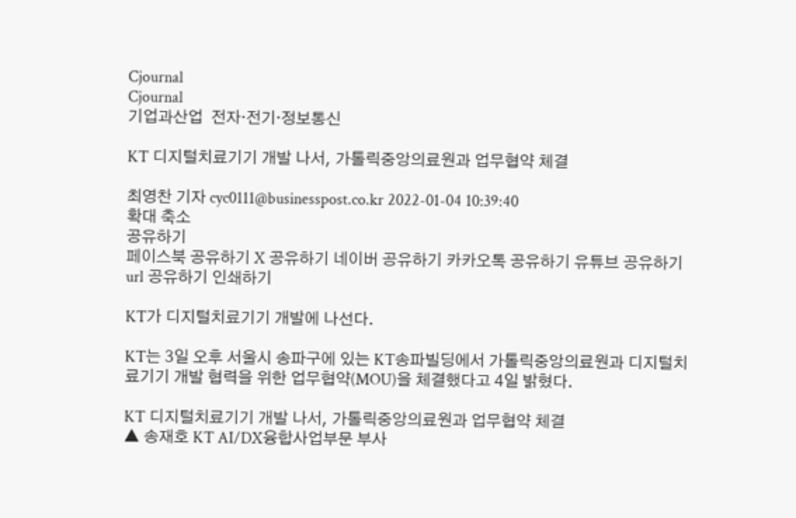Cjournal
Cjournal
기업과산업  전자·전기·정보통신

KT 디지털치료기기 개발 나서, 가톨릭중앙의료원과 업무협약 체결

최영찬 기자 cyc0111@businesspost.co.kr 2022-01-04 10:39:40
확대 축소
공유하기
페이스북 공유하기 X 공유하기 네이버 공유하기 카카오톡 공유하기 유튜브 공유하기 url 공유하기 인쇄하기

KT가 디지털치료기기 개발에 나선다.

KT는 3일 오후 서울시 송파구에 있는 KT송파빌딩에서 가톨릭중앙의료원과 디지털치료기기 개발 협력을 위한 업무협약(MOU)을 체결했다고 4일 밝혔다.

KT 디지털치료기기 개발 나서, 가톨릭중앙의료원과 업무협약 체결
▲ 송재호 KT AI/DX융합사업부문 부사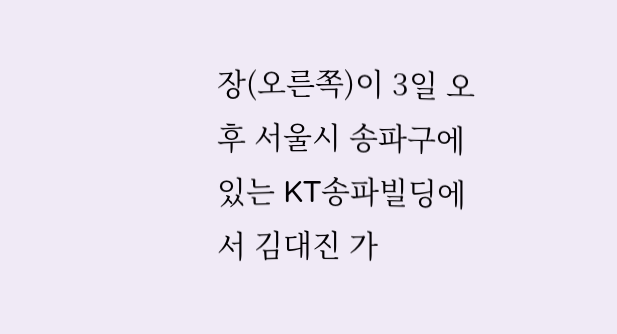장(오른쪽)이 3일 오후 서울시 송파구에 있는 KT송파빌딩에서 김대진 가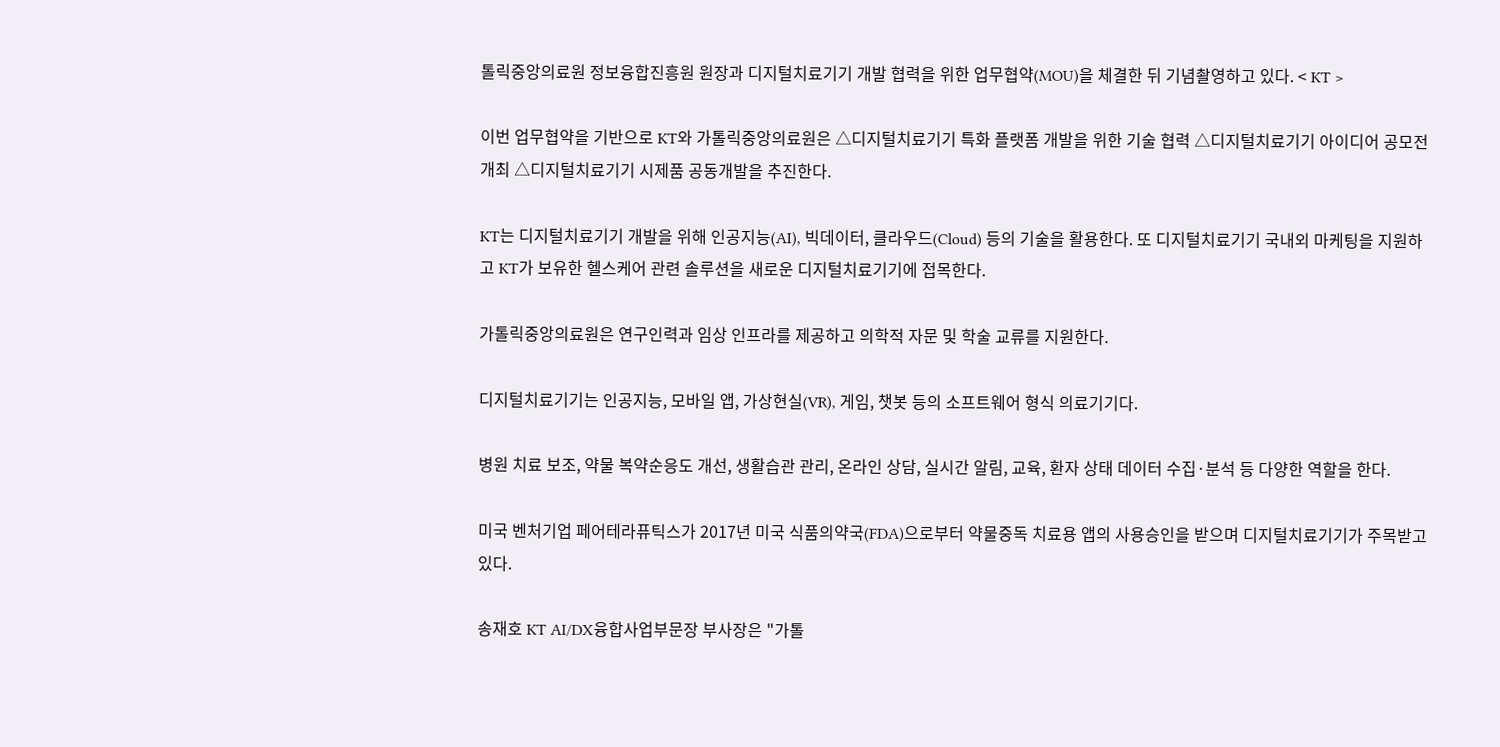톨릭중앙의료원 정보융합진흥원 원장과 디지털치료기기 개발 협력을 위한 업무협약(MOU)을 체결한 뒤 기념촬영하고 있다. < KT >

이번 업무협약을 기반으로 KT와 가톨릭중앙의료원은 △디지털치료기기 특화 플랫폼 개발을 위한 기술 협력 △디지털치료기기 아이디어 공모전 개최 △디지털치료기기 시제품 공동개발을 추진한다.

KT는 디지털치료기기 개발을 위해 인공지능(AI), 빅데이터, 클라우드(Cloud) 등의 기술을 활용한다. 또 디지털치료기기 국내외 마케팅을 지원하고 KT가 보유한 헬스케어 관련 솔루션을 새로운 디지털치료기기에 접목한다.

가톨릭중앙의료원은 연구인력과 임상 인프라를 제공하고 의학적 자문 및 학술 교류를 지원한다.

디지털치료기기는 인공지능, 모바일 앱, 가상현실(VR), 게임, 챗봇 등의 소프트웨어 형식 의료기기다.

병원 치료 보조, 약물 복약순응도 개선, 생활습관 관리, 온라인 상담, 실시간 알림, 교육, 환자 상태 데이터 수집·분석 등 다양한 역할을 한다.

미국 벤처기업 페어테라퓨틱스가 2017년 미국 식품의약국(FDA)으로부터 약물중독 치료용 앱의 사용승인을 받으며 디지털치료기기가 주목받고 있다.

송재호 KT AI/DX융합사업부문장 부사장은 "가톨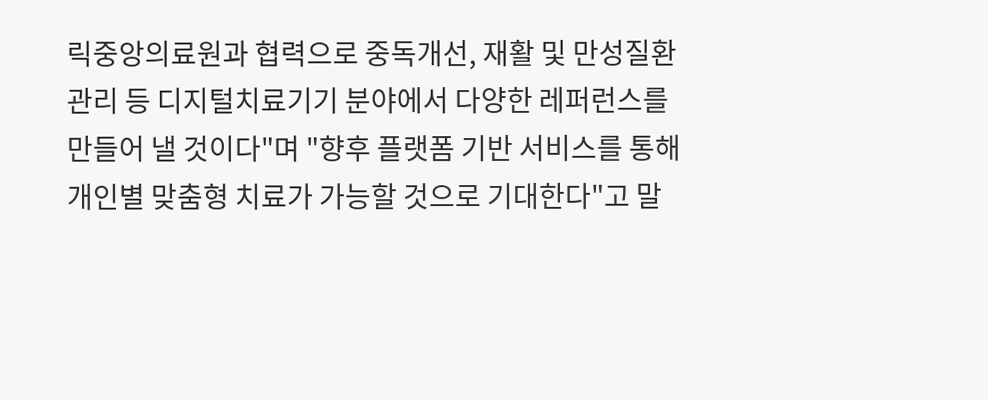릭중앙의료원과 협력으로 중독개선, 재활 및 만성질환 관리 등 디지털치료기기 분야에서 다양한 레퍼런스를 만들어 낼 것이다"며 "향후 플랫폼 기반 서비스를 통해 개인별 맞춤형 치료가 가능할 것으로 기대한다"고 말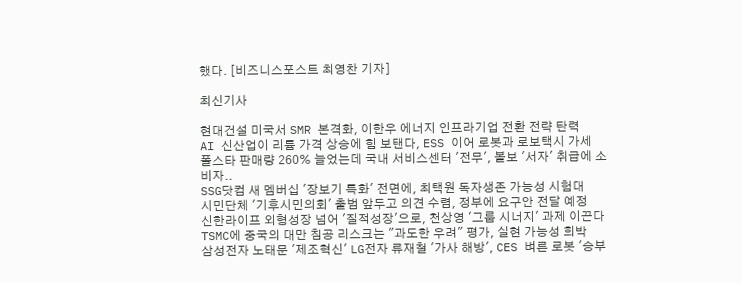했다. [비즈니스포스트 최영찬 기자]

최신기사

현대건설 미국서 SMR 본격화, 이한우 에너지 인프라기업 전환 전략 탄력
AI 신산업이 리튬 가격 상승에 힘 보탠다, ESS 이어 로봇과 로보택시 가세
폴스타 판매량 260% 늘었는데 국내 서비스센터 '전무', 볼보 '서자' 취급에 소비자..
SSG닷컴 새 멤버십 '장보기 특화' 전면에, 최택원 독자생존 가능성 시험대
시민단체 '기후시민의회' 출범 앞두고 의견 수렴, 정부에 요구안 전달 예정
신한라이프 외형성장 넘어 '질적성장'으로, 천상영 '그룹 시너지' 과제 이끈다
TSMC에 중국의 대만 침공 리스크는 "과도한 우려" 평가, 실현 가능성 희박
삼성전자 노태문 '제조혁신' LG전자 류재철 '가사 해방', CES 벼른 로봇 '승부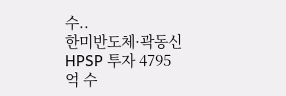수..
한미반도체·곽동신 HPSP 투자 4795억 수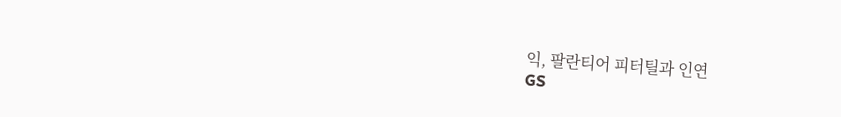익, 팔란티어 피터틸과 인연
GS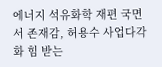에너지 석유화학 재편 국면서 존재감, 허용수 사업다각화 힘 받는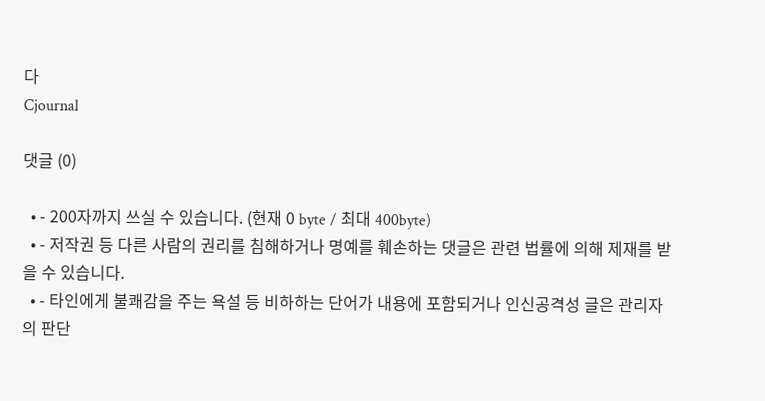다
Cjournal

댓글 (0)

  • - 200자까지 쓰실 수 있습니다. (현재 0 byte / 최대 400byte)
  • - 저작권 등 다른 사람의 권리를 침해하거나 명예를 훼손하는 댓글은 관련 법률에 의해 제재를 받을 수 있습니다.
  • - 타인에게 불쾌감을 주는 욕설 등 비하하는 단어가 내용에 포함되거나 인신공격성 글은 관리자의 판단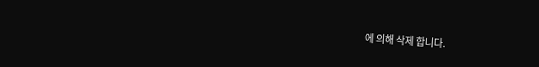에 의해 삭제 합니다.